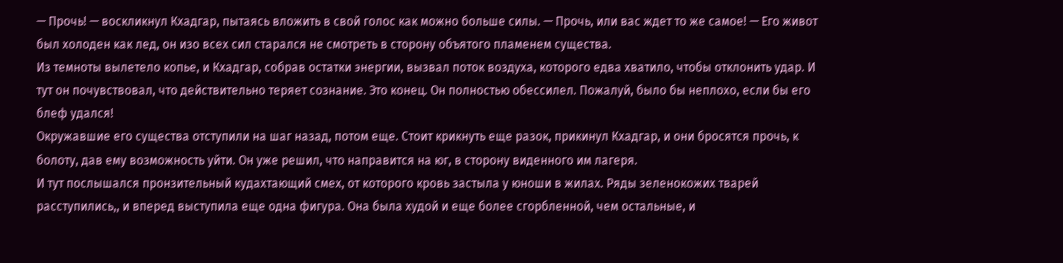— Прочь! — воскликнул Кхадгар, пытаясь вложить в свой голос как можно больше силы. — Прочь, или вас ждет то же самое! — Его живот был холоден как лед, он изо всех сил старался не смотреть в сторону объятого пламенем существа.
Из темноты вылетело копье, и Кхадгар, собрав остатки энергии, вызвал поток воздуха, которого едва хватило, чтобы отклонить удар. И тут он почувствовал, что действительно теряет сознание. Это конец. Он полностью обессилел. Пожалуй, было бы неплохо, если бы его блеф удался!
Окружавшие его существа отступили на шаг назад, потом еще. Стоит крикнуть еще разок, прикинул Кхадгар, и они бросятся прочь, к болоту, дав ему возможность уйти. Он уже решил, что направится на юг, в сторону виденного им лагеря.
И тут послышался пронзительный кудахтающий смех, от которого кровь застыла у юноши в жилах. Ряды зеленокожих тварей расступились,, и вперед выступила еще одна фигура. Она была худой и еще более сгорбленной, чем остальные, и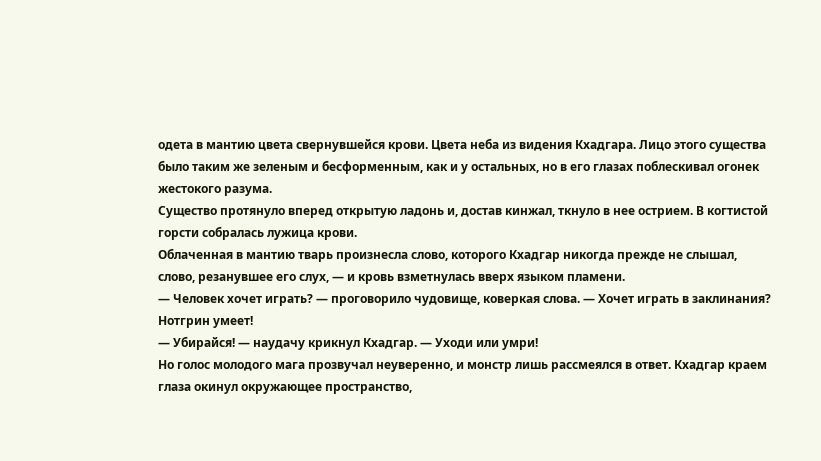одета в мантию цвета свернувшейся крови. Цвета неба из видения Кхадгара. Лицо этого существа было таким же зеленым и бесформенным, как и у остальных, но в его глазах поблескивал огонек жестокого разума.
Существо протянуло вперед открытую ладонь и, достав кинжал, ткнуло в нее острием. В когтистой горсти собралась лужица крови.
Облаченная в мантию тварь произнесла слово, которого Кхадгар никогда прежде не слышал, слово, резанувшее его слух, — и кровь взметнулась вверх языком пламени.
— Человек хочет играть? — проговорило чудовище, коверкая слова. — Хочет играть в заклинания? Нотгрин умеет!
— Убирайся! — наудачу крикнул Кхадгар. — Уходи или умри!
Но голос молодого мага прозвучал неуверенно, и монстр лишь рассмеялся в ответ. Кхадгар краем глаза окинул окружающее пространство,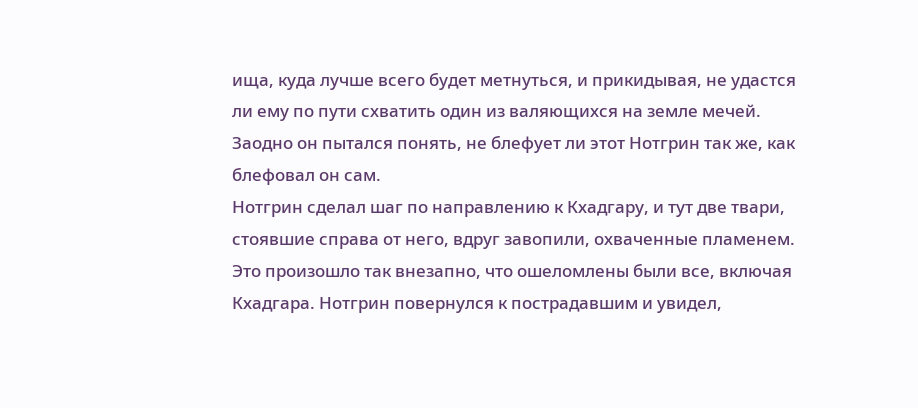ища, куда лучше всего будет метнуться, и прикидывая, не удастся ли ему по пути схватить один из валяющихся на земле мечей. Заодно он пытался понять, не блефует ли этот Нотгрин так же, как блефовал он сам.
Нотгрин сделал шаг по направлению к Кхадгару, и тут две твари, стоявшие справа от него, вдруг завопили, охваченные пламенем. Это произошло так внезапно, что ошеломлены были все, включая Кхадгара. Нотгрин повернулся к пострадавшим и увидел,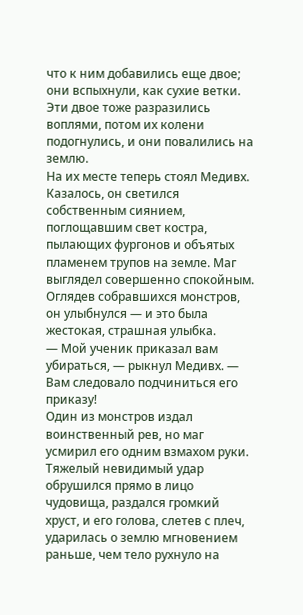что к ним добавились еще двое; они вспыхнули, как сухие ветки. Эти двое тоже разразились воплями, потом их колени подогнулись, и они повалились на землю.
На их месте теперь стоял Медивх. Казалось, он светился собственным сиянием, поглощавшим свет костра, пылающих фургонов и объятых пламенем трупов на земле. Маг выглядел совершенно спокойным. Оглядев собравшихся монстров, он улыбнулся — и это была жестокая, страшная улыбка.
— Мой ученик приказал вам убираться, — рыкнул Медивх. — Вам следовало подчиниться его приказу!
Один из монстров издал воинственный рев, но маг усмирил его одним взмахом руки. Тяжелый невидимый удар обрушился прямо в лицо чудовища, раздался громкий хруст, и его голова, слетев с плеч, ударилась о землю мгновением раньше, чем тело рухнуло на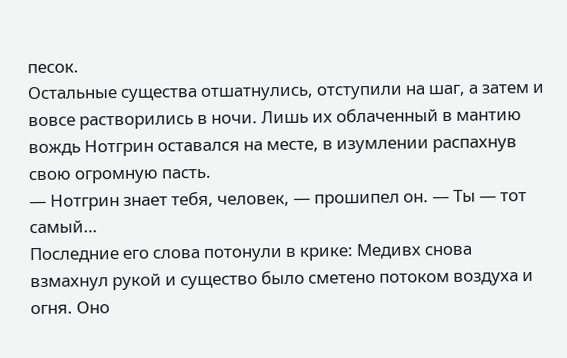песок.
Остальные существа отшатнулись, отступили на шаг, а затем и вовсе растворились в ночи. Лишь их облаченный в мантию вождь Нотгрин оставался на месте, в изумлении распахнув свою огромную пасть.
— Нотгрин знает тебя, человек, — прошипел он. — Ты — тот самый…
Последние его слова потонули в крике: Медивх снова взмахнул рукой и существо было сметено потоком воздуха и огня. Оно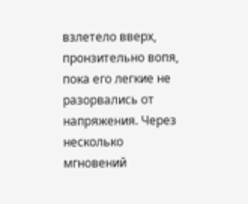взлетело вверх, пронзительно вопя, пока его легкие не разорвались от напряжения. Через несколько мгновений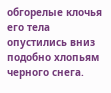обгорелые клочья его тела опустились вниз подобно хлопьям черного снега.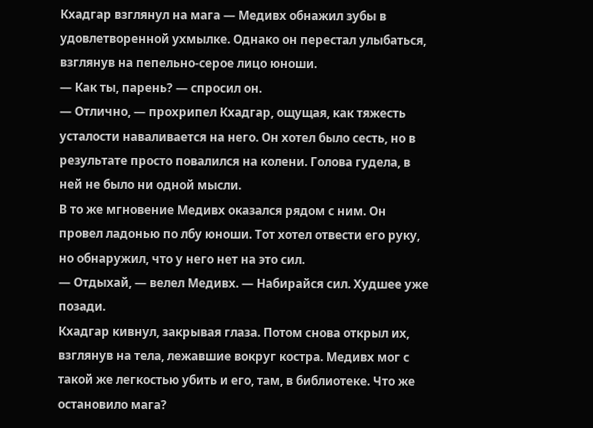Кхадгар взглянул на мага — Медивх обнажил зубы в удовлетворенной ухмылке. Однако он перестал улыбаться, взглянув на пепельно-серое лицо юноши.
— Как ты, парень? — спросил он.
— Отлично, — прохрипел Кхадгар, ощущая, как тяжесть усталости наваливается на него. Он хотел было сесть, но в результате просто повалился на колени. Голова гудела, в ней не было ни одной мысли.
В то же мгновение Медивх оказался рядом с ним. Он провел ладонью по лбу юноши. Тот хотел отвести его руку, но обнаружил, что у него нет на это сил.
— Отдыхай, — велел Медивх. — Набирайся сил. Худшее уже позади.
Кхадгар кивнул, закрывая глаза. Потом снова открыл их, взглянув на тела, лежавшие вокруг костра. Медивх мог с такой же легкостью убить и его, там, в библиотеке. Что же остановило мага?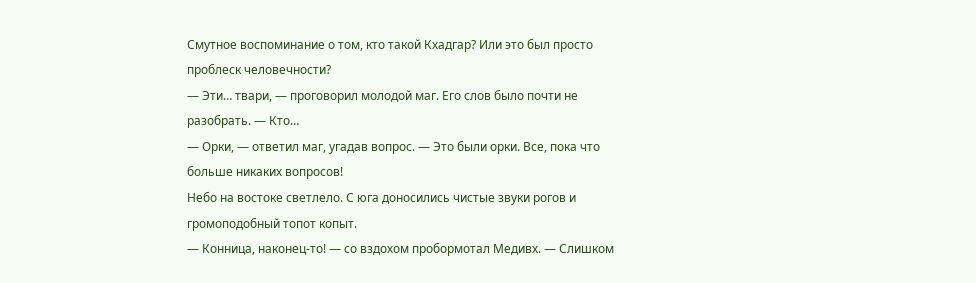Смутное воспоминание о том, кто такой Кхадгар? Или это был просто проблеск человечности?
— Эти… твари, — проговорил молодой маг. Его слов было почти не разобрать. — Кто…
— Орки, — ответил маг, угадав вопрос. — Это были орки. Все, пока что больше никаких вопросов!
Небо на востоке светлело. С юга доносились чистые звуки рогов и громоподобный топот копыт.
— Конница, наконец-то! — со вздохом пробормотал Медивх. — Слишком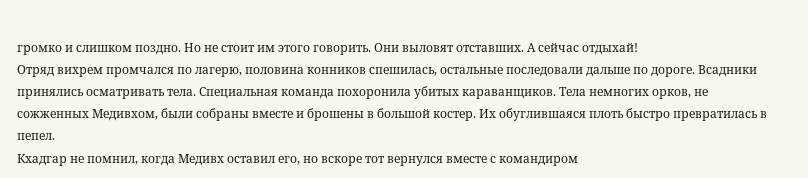громко и слишком поздно. Но не стоит им этого говорить. Они выловят отставших. А сейчас отдыхай!
Отряд вихрем промчался по лагерю, половина конников спешилась, остальные последовали дальше по дороге. Всадники принялись осматривать тела. Специальная команда похоронила убитых караванщиков. Тела немногих орков, не сожженных Медивхом, были собраны вместе и брошены в большой костер. Их обуглившаяся плоть быстро превратилась в пепел.
Кхадгар не помнил, когда Медивх оставил его, но вскоре тот вернулся вместе с командиром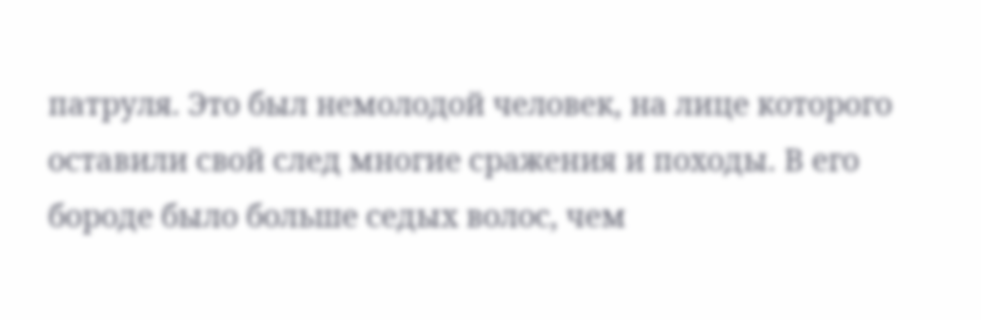патруля. Это был немолодой человек, на лице которого оставили свой след многие сражения и походы. В его бороде было больше седых волос, чем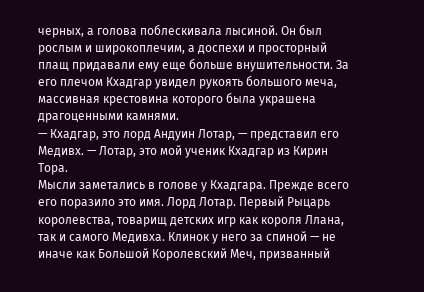черных, а голова поблескивала лысиной. Он был рослым и широкоплечим, а доспехи и просторный плащ придавали ему еще больше внушительности. За его плечом Кхадгар увидел рукоять большого меча, массивная крестовина которого была украшена драгоценными камнями.
— Кхадгар, это лорд Андуин Лотар, — представил его Медивх. — Лотар, это мой ученик Кхадгар из Кирин Тора.
Мысли заметались в голове у Кхадгара. Прежде всего его поразило это имя. Лорд Лотар. Первый Рыцарь королевства, товарищ детских игр как короля Ллана, так и самого Медивха. Клинок у него за спиной — не иначе как Большой Королевский Меч, призванный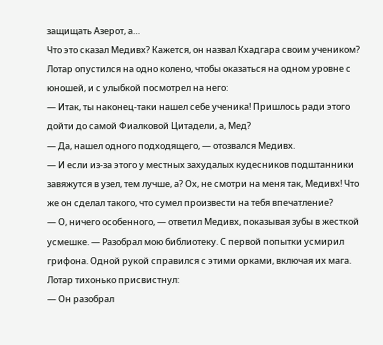защищать Азерот, а…
Что это сказал Медивх? Кажется, он назвал Кхадгара своим учеником?
Лотар опустился на одно колено, чтобы оказаться на одном уровне с юношей, и с улыбкой посмотрел на него:
— Итак, ты наконец-таки нашел себе ученика! Пришлось ради этого дойти до самой Фиалковой Цитадели, а, Мед?
— Да, нашел одного подходящего, — отозвался Медивх.
— И если из-за этого у местных захудалых кудесников подштанники завяжутся в узел, тем лучше, а? Ох, не смотри на меня так, Медивх! Что же он сделал такого, что сумел произвести на тебя впечатление?
— О, ничего особенного, — ответил Медивх, показывая зубы в жесткой усмешке. — Разобрал мою библиотеку. С первой попытки усмирил грифона. Одной рукой справился с этими орками, включая их мага.
Лотар тихонько присвистнул:
— Он разобрал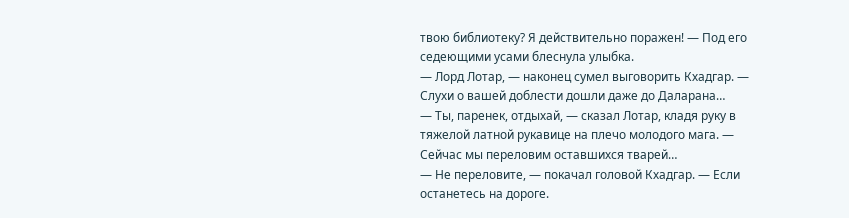твою библиотеку? Я действительно поражен! — Под его седеющими усами блеснула улыбка.
— Лорд Лотар, — наконец сумел выговорить Кхадгар. — Слухи о вашей доблести дошли даже до Даларана…
— Ты, паренек, отдыхай, — сказал Лотар, кладя руку в тяжелой латной рукавице на плечо молодого мага. — Сейчас мы переловим оставшихся тварей…
— Не переловите, — покачал головой Кхадгар. — Если останетесь на дороге.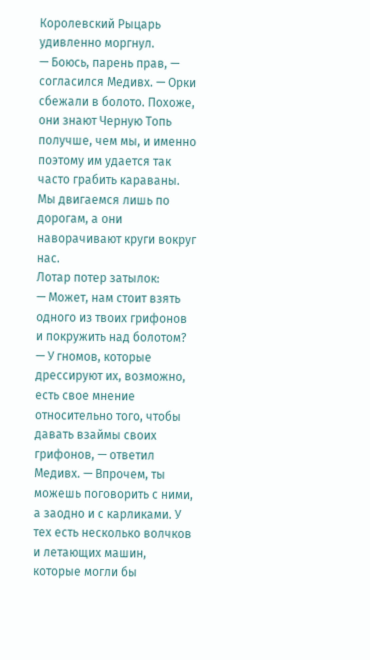Королевский Рыцарь удивленно моргнул.
— Боюсь, парень прав, — согласился Медивх. — Орки сбежали в болото. Похоже, они знают Черную Топь получше, чем мы, и именно поэтому им удается так часто грабить караваны. Мы двигаемся лишь по дорогам, а они наворачивают круги вокруг нас.
Лотар потер затылок:
— Может, нам стоит взять одного из твоих грифонов и покружить над болотом?
— У гномов, которые дрессируют их, возможно, есть свое мнение относительно того, чтобы давать взаймы своих грифонов, — ответил Медивх. — Впрочем, ты можешь поговорить с ними, а заодно и с карликами. У тех есть несколько волчков и летающих машин, которые могли бы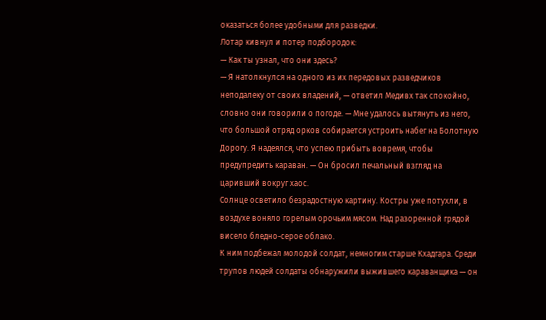оказаться более удобными для разведки.
Лотар кивнул и потер подбородок:
— Как ты узнал, что они здесь?
— Я натолкнулся на одного из их передовых разведчиков неподалеку от своих владений, — ответил Медивх так спокойно, словно они говорили о погоде. — Мне удалось вытянуть из него, что большой отряд орков собирается устроить набег на Болотную Дорогу. Я надеялся, что успею прибыть вовремя, чтобы предупредить караван. — Он бросил печальный взгляд на царивший вокруг хаос.
Солнце осветило безрадостную картину. Костры уже потухли, в воздухе воняло горелым орочьим мясом. Над разоренной грядой висело бледно-серое облако.
К ним подбежал молодой солдат, немногим старше Кхадгара. Среди трупов людей солдаты обнаружили выжившего караванщика — он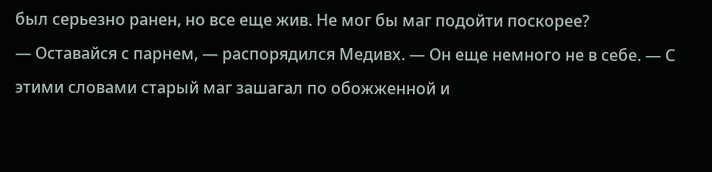был серьезно ранен, но все еще жив. Не мог бы маг подойти поскорее?
— Оставайся с парнем, — распорядился Медивх. — Он еще немного не в себе. — С этими словами старый маг зашагал по обожженной и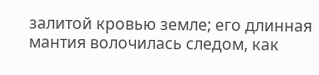залитой кровью земле; его длинная мантия волочилась следом, как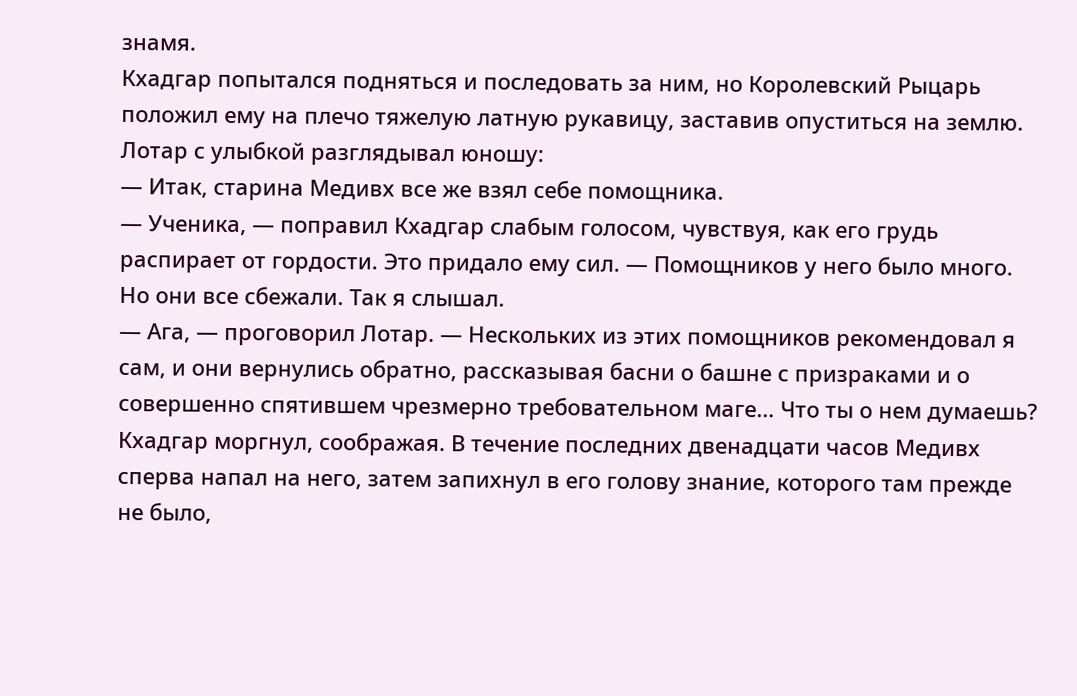знамя.
Кхадгар попытался подняться и последовать за ним, но Королевский Рыцарь положил ему на плечо тяжелую латную рукавицу, заставив опуститься на землю.
Лотар с улыбкой разглядывал юношу:
— Итак, старина Медивх все же взял себе помощника.
— Ученика, — поправил Кхадгар слабым голосом, чувствуя, как его грудь распирает от гордости. Это придало ему сил. — Помощников у него было много. Но они все сбежали. Так я слышал.
— Ага, — проговорил Лотар. — Нескольких из этих помощников рекомендовал я сам, и они вернулись обратно, рассказывая басни о башне с призраками и о совершенно спятившем чрезмерно требовательном маге… Что ты о нем думаешь?
Кхадгар моргнул, соображая. В течение последних двенадцати часов Медивх сперва напал на него, затем запихнул в его голову знание, которого там прежде не было,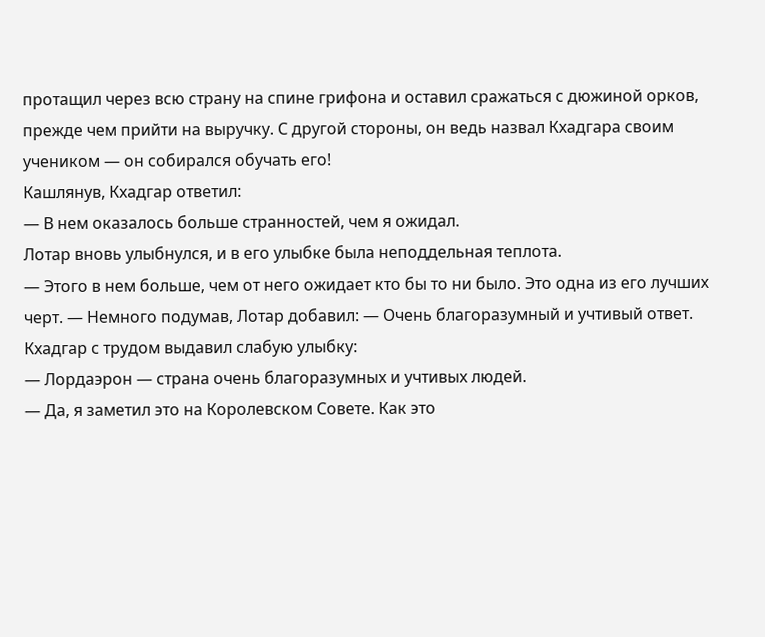протащил через всю страну на спине грифона и оставил сражаться с дюжиной орков, прежде чем прийти на выручку. С другой стороны, он ведь назвал Кхадгара своим учеником — он собирался обучать его!
Кашлянув, Кхадгар ответил:
— В нем оказалось больше странностей, чем я ожидал.
Лотар вновь улыбнулся, и в его улыбке была неподдельная теплота.
— Этого в нем больше, чем от него ожидает кто бы то ни было. Это одна из его лучших черт. — Немного подумав, Лотар добавил: — Очень благоразумный и учтивый ответ.
Кхадгар с трудом выдавил слабую улыбку:
— Лордаэрон — страна очень благоразумных и учтивых людей.
— Да, я заметил это на Королевском Совете. Как это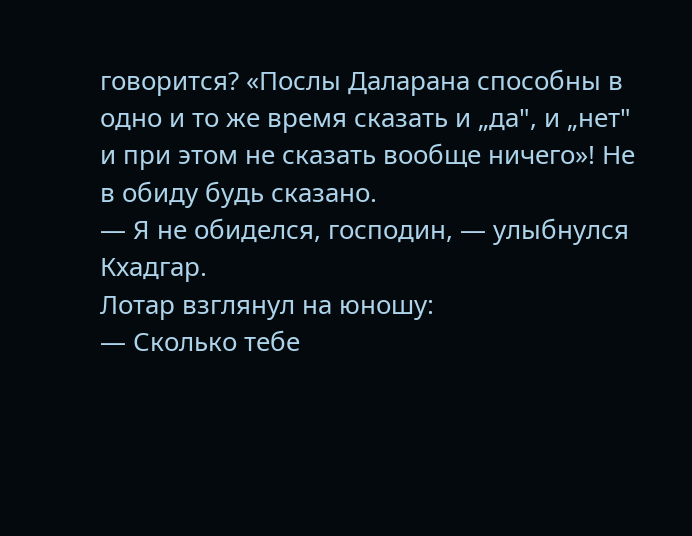говорится? «Послы Даларана способны в одно и то же время сказать и „да", и „нет" и при этом не сказать вообще ничего»! Не в обиду будь сказано.
— Я не обиделся, господин, — улыбнулся Кхадгар.
Лотар взглянул на юношу:
— Сколько тебе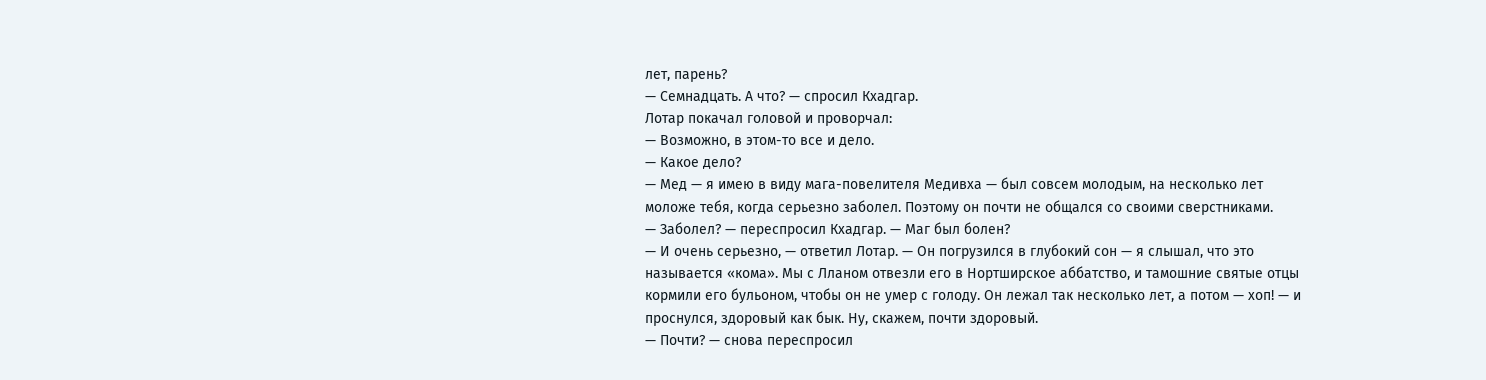лет, парень?
— Семнадцать. А что? — спросил Кхадгар.
Лотар покачал головой и проворчал:
— Возможно, в этом-то все и дело.
— Какое дело?
— Мед — я имею в виду мага-повелителя Медивха — был совсем молодым, на несколько лет моложе тебя, когда серьезно заболел. Поэтому он почти не общался со своими сверстниками.
— Заболел? — переспросил Кхадгар. — Маг был болен?
— И очень серьезно, — ответил Лотар. — Он погрузился в глубокий сон — я слышал, что это называется «кома». Мы с Лланом отвезли его в Нортширское аббатство, и тамошние святые отцы кормили его бульоном, чтобы он не умер с голоду. Он лежал так несколько лет, а потом — хоп! — и проснулся, здоровый как бык. Ну, скажем, почти здоровый.
— Почти? — снова переспросил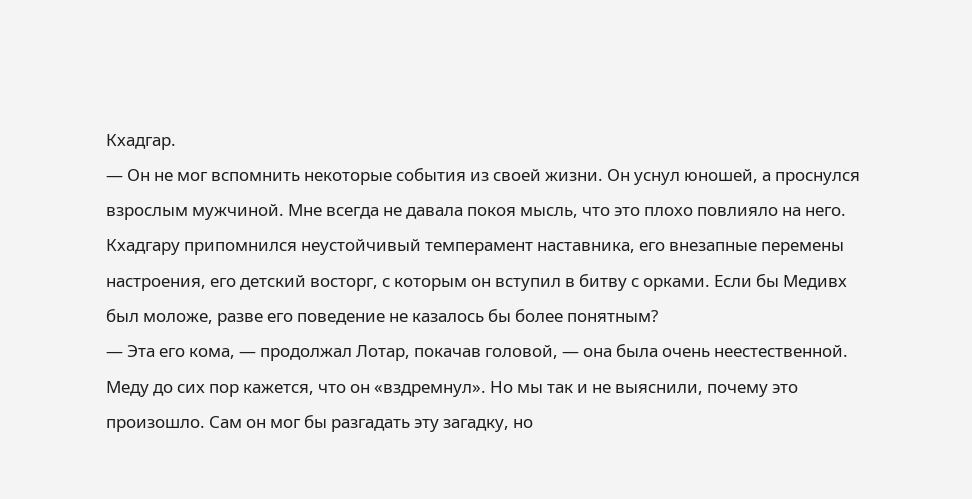Кхадгар.
— Он не мог вспомнить некоторые события из своей жизни. Он уснул юношей, а проснулся взрослым мужчиной. Мне всегда не давала покоя мысль, что это плохо повлияло на него.
Кхадгару припомнился неустойчивый темперамент наставника, его внезапные перемены настроения, его детский восторг, с которым он вступил в битву с орками. Если бы Медивх был моложе, разве его поведение не казалось бы более понятным?
— Эта его кома, — продолжал Лотар, покачав головой, — она была очень неестественной. Меду до сих пор кажется, что он «вздремнул». Но мы так и не выяснили, почему это произошло. Сам он мог бы разгадать эту загадку, но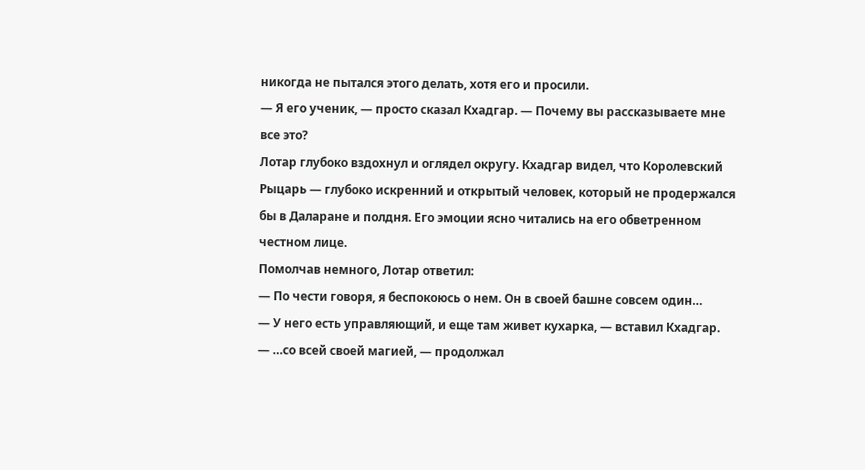никогда не пытался этого делать, хотя его и просили.
— Я его ученик, — просто сказал Кхадгар. — Почему вы рассказываете мне все это?
Лотар глубоко вздохнул и оглядел округу. Кхадгар видел, что Королевский Рыцарь — глубоко искренний и открытый человек, который не продержался бы в Даларане и полдня. Его эмоции ясно читались на его обветренном честном лице.
Помолчав немного, Лотар ответил:
— По чести говоря, я беспокоюсь о нем. Он в своей башне совсем один…
— У него есть управляющий, и еще там живет кухарка, — вставил Кхадгар.
— …со всей своей магией, — продолжал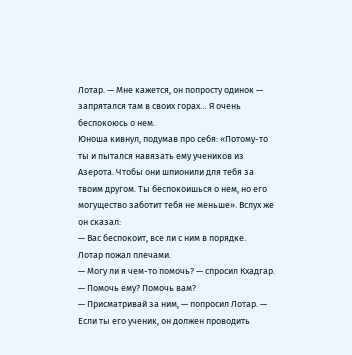Лотар. — Мне кажется, он попросту одинок — запрятался там в своих горах… Я очень беспокоюсь о нем.
Юноша кивнул, подумав про себя: «Потому-то ты и пытался навязать ему учеников из Азерота. Чтобы они шпионили для тебя за твоим другом. Ты беспокоишься о нем, но его могущество заботит тебя не меньше». Вслух же он сказал:
— Вас беспокоит, все ли с ним в порядке.
Лотар пожал плечами.
— Могу ли я чем-то помочь? — спросил Кхадгар. — Помочь ему? Помочь вам?
— Присматривай за ним, — попросил Лотар. — Если ты его ученик, он должен проводить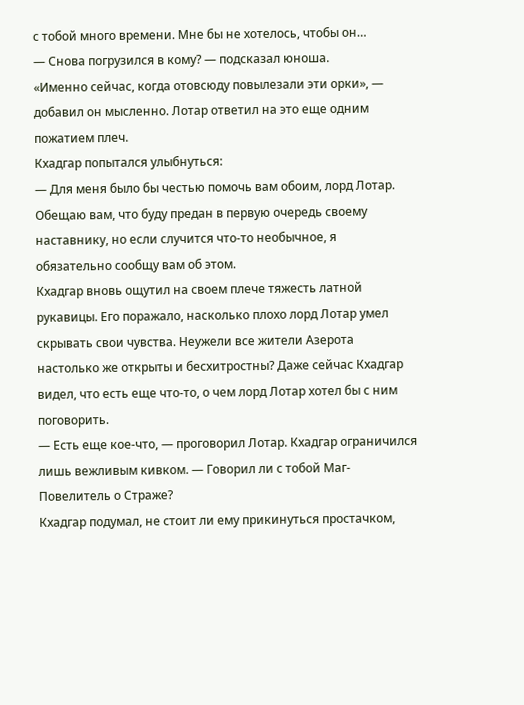с тобой много времени. Мне бы не хотелось, чтобы он…
— Снова погрузился в кому? — подсказал юноша.
«Именно сейчас, когда отовсюду повылезали эти орки», — добавил он мысленно. Лотар ответил на это еще одним пожатием плеч.
Кхадгар попытался улыбнуться:
— Для меня было бы честью помочь вам обоим, лорд Лотар. Обещаю вам, что буду предан в первую очередь своему наставнику, но если случится что-то необычное, я обязательно сообщу вам об этом.
Кхадгар вновь ощутил на своем плече тяжесть латной рукавицы. Его поражало, насколько плохо лорд Лотар умел скрывать свои чувства. Неужели все жители Азерота настолько же открыты и бесхитростны? Даже сейчас Кхадгар видел, что есть еще что-то, о чем лорд Лотар хотел бы с ним поговорить.
— Есть еще кое-что, — проговорил Лотар. Кхадгар ограничился лишь вежливым кивком. — Говорил ли с тобой Маг-Повелитель о Страже?
Кхадгар подумал, не стоит ли ему прикинуться простачком,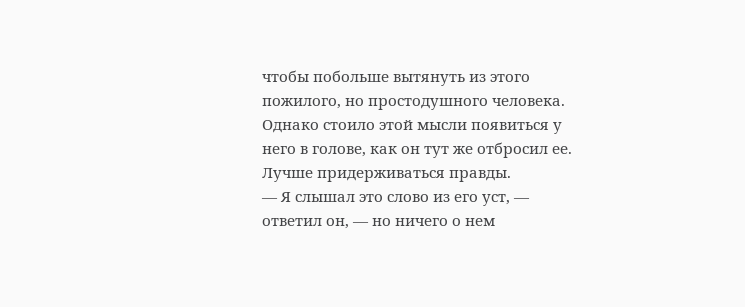чтобы побольше вытянуть из этого пожилого, но простодушного человека. Однако стоило этой мысли появиться у него в голове, как он тут же отбросил ее. Лучше придерживаться правды.
— Я слышал это слово из его уст, — ответил он, — но ничего о нем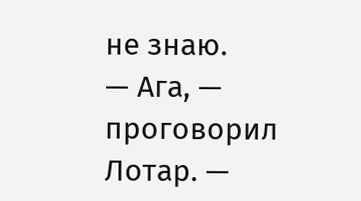не знаю.
— Ага, — проговорил Лотар. —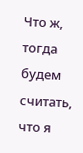Что ж, тогда будем считать, что я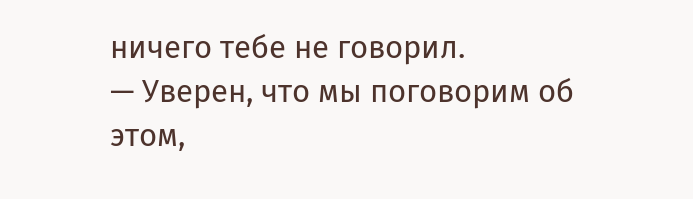ничего тебе не говорил.
— Уверен, что мы поговорим об этом,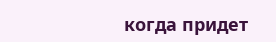когда придет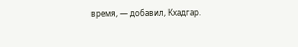время, — добавил, Кхадгар.